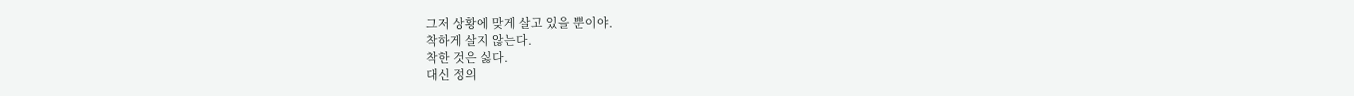그저 상황에 맞게 살고 있을 뿐이야.
착하게 살지 않는다.
착한 것은 싫다.
대신 정의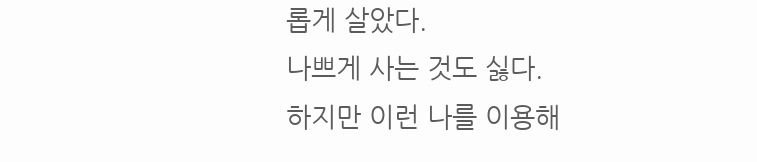롭게 살았다.
나쁘게 사는 것도 싫다.
하지만 이런 나를 이용해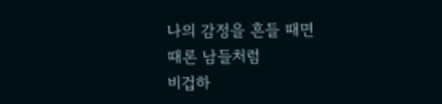나의 감정을 흔들 때면
때론 남들처럼
비겁하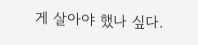게 살아야 했나 싶다.